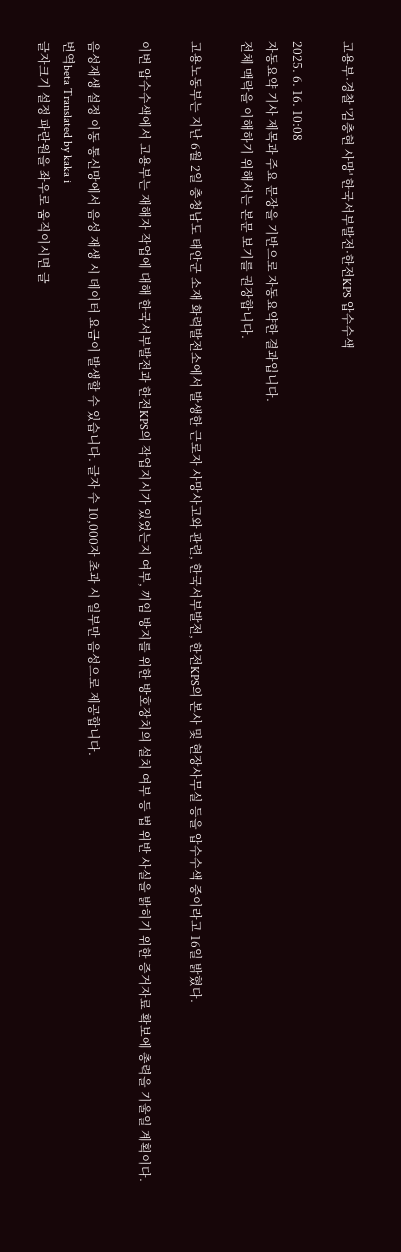고용부·경찰 '김충현 사망' 한국서부발전·한전KPS 압수수색

2025. 6. 16. 10:08
자동요약 기사 제목과 주요 문장을 기반으로 자동요약한 결과입니다.
전체 맥락을 이해하기 위해서는 본문 보기를 권장합니다.

고용노동부는 지난 6월 2일 충청남도 태안군 소재 화력발전소에서 발생한 근로자 사망사고와 관련, 한국서부발전, 한전KPS의 본사 및 현장사무실 등을 압수수색 중이라고 16일 밝혔다.

이번 압수수색에서 고용부는 재해자 작업에 대해 한국서부발전과 한전KPS의 작업지시가 있었는지 여부, 끼임 방지를 위한 방호장치의 설치 여부 등 법 위반 사실을 밝히기 위한 증거자료 확보에 총력을 기울일 계획이다.

음성재생 설정 이동 통신망에서 음성 재생 시 데이터 요금이 발생할 수 있습니다. 글자 수 10,000자 초과 시 일부만 음성으로 제공합니다.
번역beta Translated by kaka i
글자크기 설정 파란원을 좌우로 움직이시면 글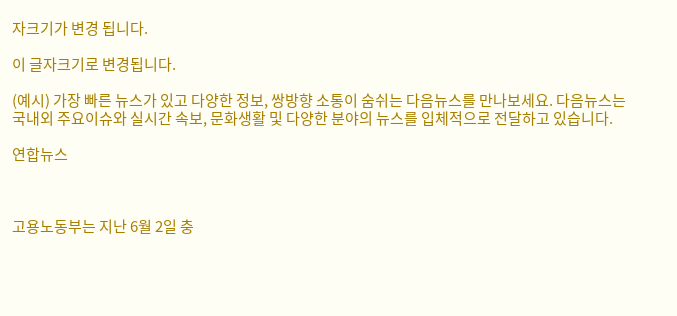자크기가 변경 됩니다.

이 글자크기로 변경됩니다.

(예시) 가장 빠른 뉴스가 있고 다양한 정보, 쌍방향 소통이 숨쉬는 다음뉴스를 만나보세요. 다음뉴스는 국내외 주요이슈와 실시간 속보, 문화생활 및 다양한 분야의 뉴스를 입체적으로 전달하고 있습니다.

연합뉴스



고용노동부는 지난 6월 2일 충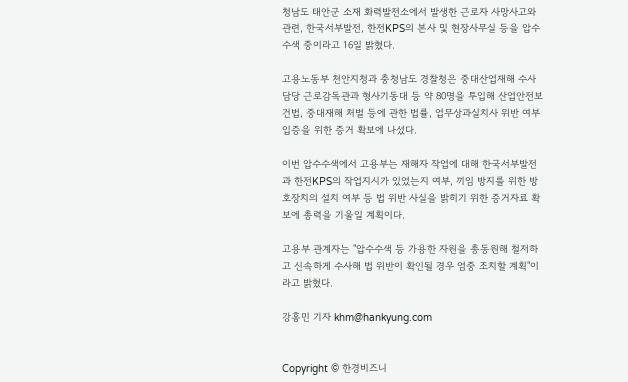청남도 태안군 소재 화력발전소에서 발생한 근로자 사망사고와 관련, 한국서부발전, 한전KPS의 본사 및 현장사무실 등을 압수수색 중이라고 16일 밝혔다.

고용노동부 천안지청과 충청남도 경찰청은 중대산업재해 수사 담당 근로감독관과 형사기동대 등 약 80명을 투입해 산업안전보건법, 중대재해 처벌 등에 관한 법률, 업무상과실치사 위반 여부 입증을 위한 증거 확보에 나섰다.

이번 압수수색에서 고용부는 재해자 작업에 대해 한국서부발전과 한전KPS의 작업지시가 있었는지 여부, 끼임 방지를 위한 방호장치의 설치 여부 등 법 위반 사실을 밝히기 위한 증거자료 확보에 총력을 기울일 계획이다.

고용부 관계자는 "압수수색 등 가용한 자원을 총동원해 철저하고 신속하게 수사해 법 위반이 확인될 경우 엄중 조치할 계획"이라고 밝혔다.

강홍민 기자 khm@hankyung.com


Copyright © 한경비즈니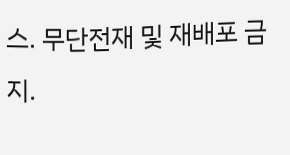스. 무단전재 및 재배포 금지.